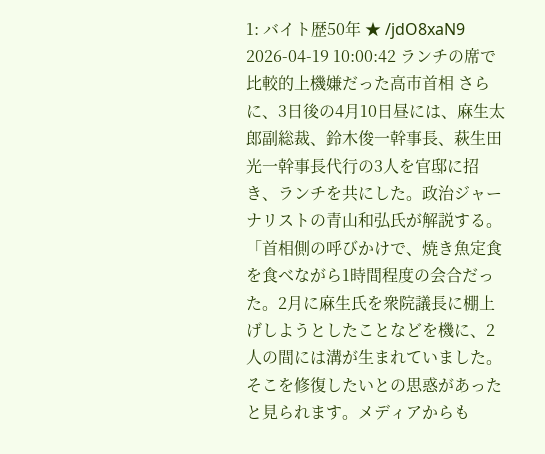1: バイト歴50年 ★ /jdO8xaN9 2026-04-19 10:00:42 ランチの席で比較的上機嫌だった高市首相 さらに、3日後の4月10日昼には、麻生太郎副総裁、鈴木俊一幹事長、萩生田光一幹事長代行の3人を官邸に招き、ランチを共にした。政治ジャーナリストの青山和弘氏が解説する。 「首相側の呼びかけで、焼き魚定食を食べながら1時間程度の会合だった。2月に麻生氏を衆院議長に棚上げしようとしたことなどを機に、2人の間には溝が生まれていました。そこを修復したいとの思惑があったと見られます。メディアからも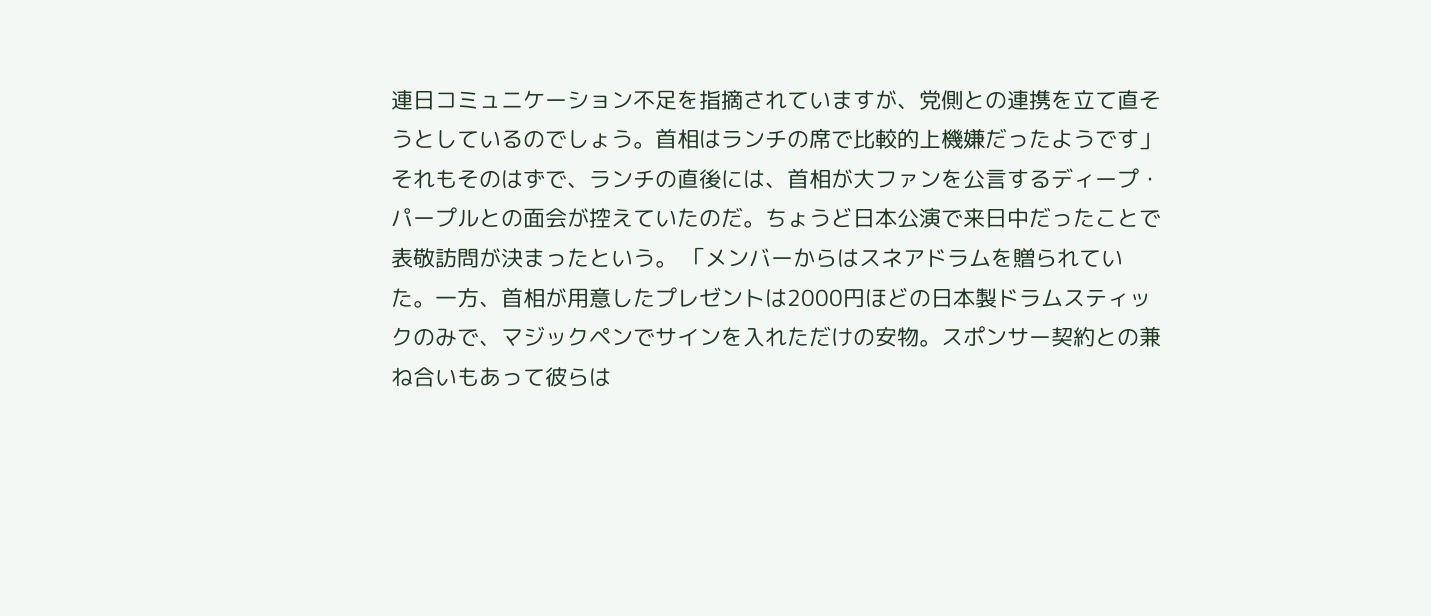連日コミュニケーション不足を指摘されていますが、党側との連携を立て直そうとしているのでしょう。首相はランチの席で比較的上機嫌だったようです」 それもそのはずで、ランチの直後には、首相が大ファンを公言するディープ・パープルとの面会が控えていたのだ。ちょうど日本公演で来日中だったことで表敬訪問が決まったという。 「メンバーからはスネアドラムを贈られていた。一方、首相が用意したプレゼントは2000円ほどの日本製ドラムスティックのみで、マジックペンでサインを入れただけの安物。スポンサー契約との兼ね合いもあって彼らは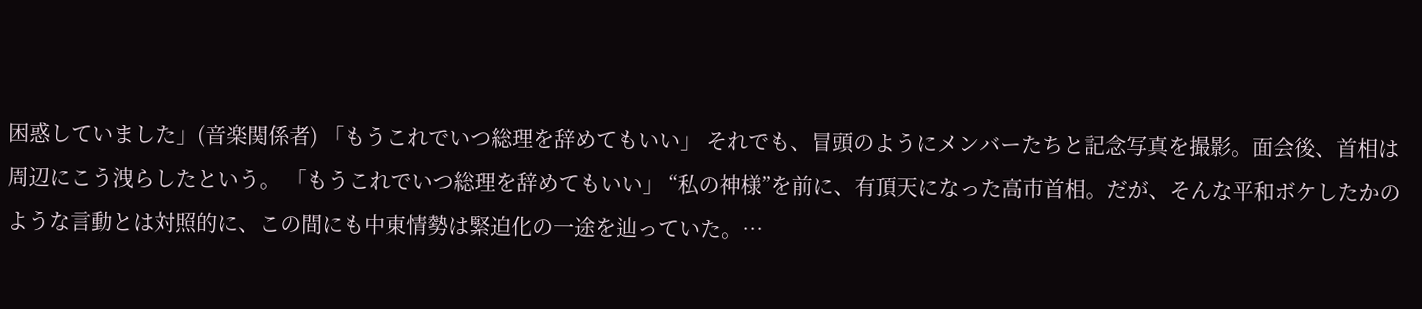困惑していました」(音楽関係者) 「もうこれでいつ総理を辞めてもいい」 それでも、冒頭のようにメンバーたちと記念写真を撮影。面会後、首相は周辺にこう洩らしたという。 「もうこれでいつ総理を辞めてもいい」 “私の神様”を前に、有頂天になった高市首相。だが、そんな平和ボケしたかのような言動とは対照的に、この間にも中東情勢は緊迫化の一途を辿っていた。…